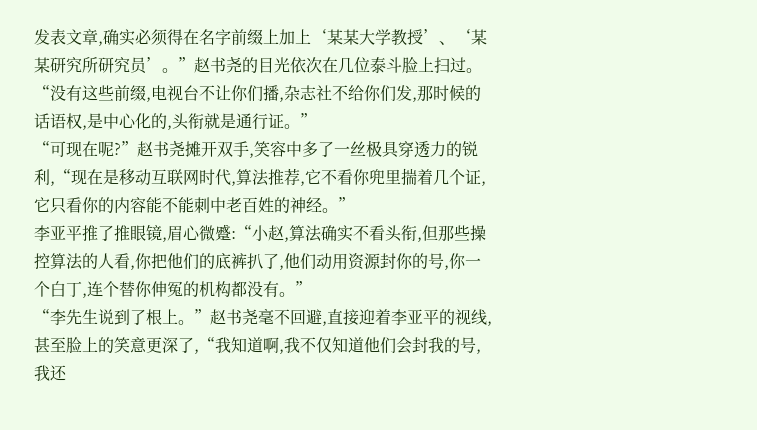发表文章,确实必须得在名字前缀上加上‘某某大学教授’、‘某某研究所研究员’。”赵书尧的目光依次在几位泰斗脸上扫过。
“没有这些前缀,电视台不让你们播,杂志社不给你们发,那时候的话语权,是中心化的,头衔就是通行证。”
“可现在呢?”赵书尧摊开双手,笑容中多了一丝极具穿透力的锐利,“现在是移动互联网时代,算法推荐,它不看你兜里揣着几个证,它只看你的内容能不能刺中老百姓的神经。”
李亚平推了推眼镜,眉心微蹙:“小赵,算法确实不看头衔,但那些操控算法的人看,你把他们的底裤扒了,他们动用资源封你的号,你一个白丁,连个替你伸冤的机构都没有。”
“李先生说到了根上。”赵书尧毫不回避,直接迎着李亚平的视线,甚至脸上的笑意更深了,“我知道啊,我不仅知道他们会封我的号,我还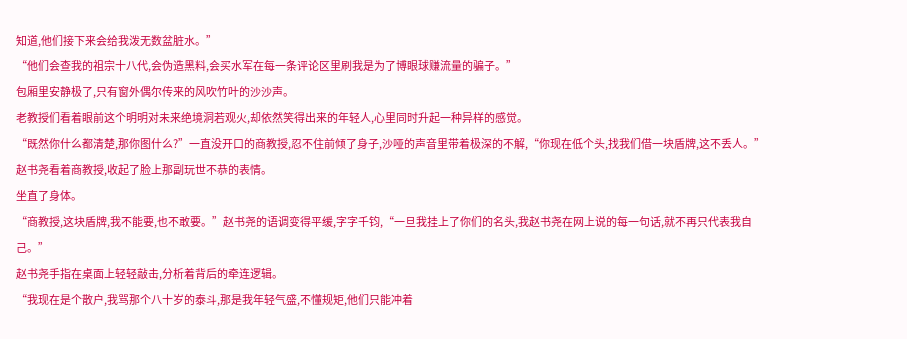知道,他们接下来会给我泼无数盆脏水。”
“他们会查我的祖宗十八代,会伪造黑料,会买水军在每一条评论区里刷我是为了博眼球赚流量的骗子。”
包厢里安静极了,只有窗外偶尔传来的风吹竹叶的沙沙声。
老教授们看着眼前这个明明对未来绝境洞若观火,却依然笑得出来的年轻人,心里同时升起一种异样的感觉。
“既然你什么都清楚,那你图什么?”一直没开口的商教授,忍不住前倾了身子,沙哑的声音里带着极深的不解,“你现在低个头,找我们借一块盾牌,这不丢人。”
赵书尧看着商教授,收起了脸上那副玩世不恭的表情。
坐直了身体。
“商教授,这块盾牌,我不能要,也不敢要。”赵书尧的语调变得平缓,字字千钧,“一旦我挂上了你们的名头,我赵书尧在网上说的每一句话,就不再只代表我自己。”
赵书尧手指在桌面上轻轻敲击,分析着背后的牵连逻辑。
“我现在是个散户,我骂那个八十岁的泰斗,那是我年轻气盛,不懂规矩,他们只能冲着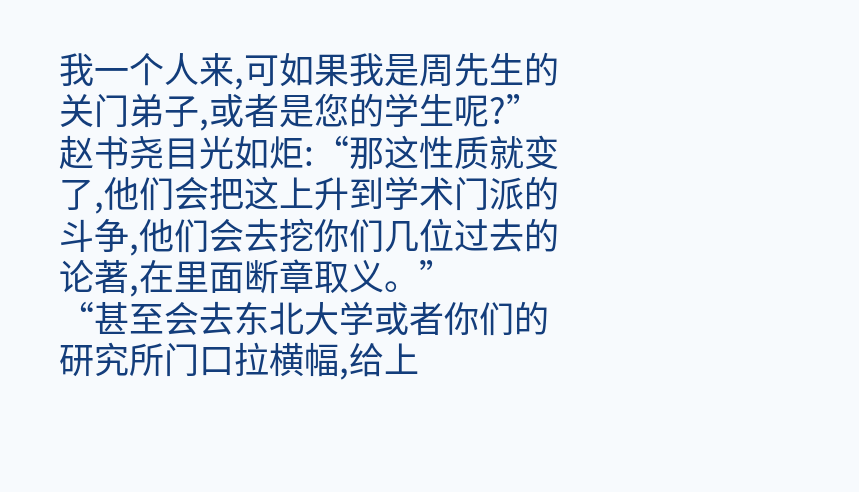我一个人来,可如果我是周先生的关门弟子,或者是您的学生呢?”
赵书尧目光如炬:“那这性质就变了,他们会把这上升到学术门派的斗争,他们会去挖你们几位过去的论著,在里面断章取义。”
“甚至会去东北大学或者你们的研究所门口拉横幅,给上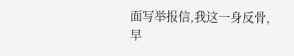面写举报信,我这一身反骨,早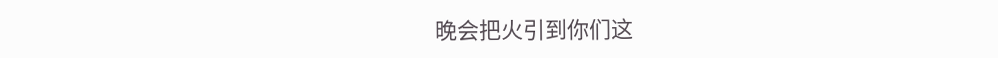晚会把火引到你们这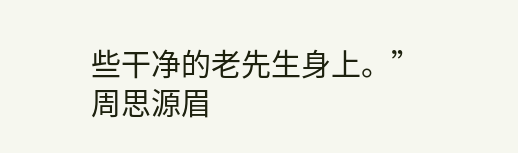些干净的老先生身上。”
周思源眉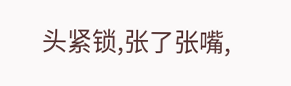头紧锁,张了张嘴,